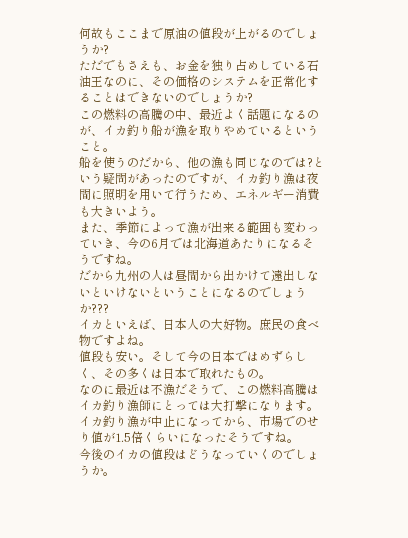何故もここまで原油の値段が上がるのでしょうか?
ただでもさえも、お金を独り占めしている石油王なのに、その価格のシステムを正常化することはできないのでしょうか?
この燃料の高騰の中、最近よく話題になるのが、イカ釣り船が漁を取りやめているということ。
船を使うのだから、他の漁も同じなのでは?という疑問があったのですが、イカ釣り漁は夜間に照明を用いて行うため、エネルギー消費も大きいよう。
また、季節によって漁が出来る範囲も変わっていき、今の6月では北海道あたりになるそうですね。
だから九州の人は昼間から出かけて遠出しないといけないということになるのでしょうか???
イカといえば、日本人の大好物。庶民の食べ物ですよね。
値段も安い。そして今の日本ではめずらしく、その多くは日本で取れたもの。
なのに最近は不漁だそうで、この燃料高騰はイカ釣り漁師にとっては大打撃になります。
イカ釣り漁が中止になってから、市場でのせり値が1.5倍くらいになったそうですね。
今後のイカの値段はどうなっていくのでしょうか。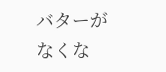バターがなくな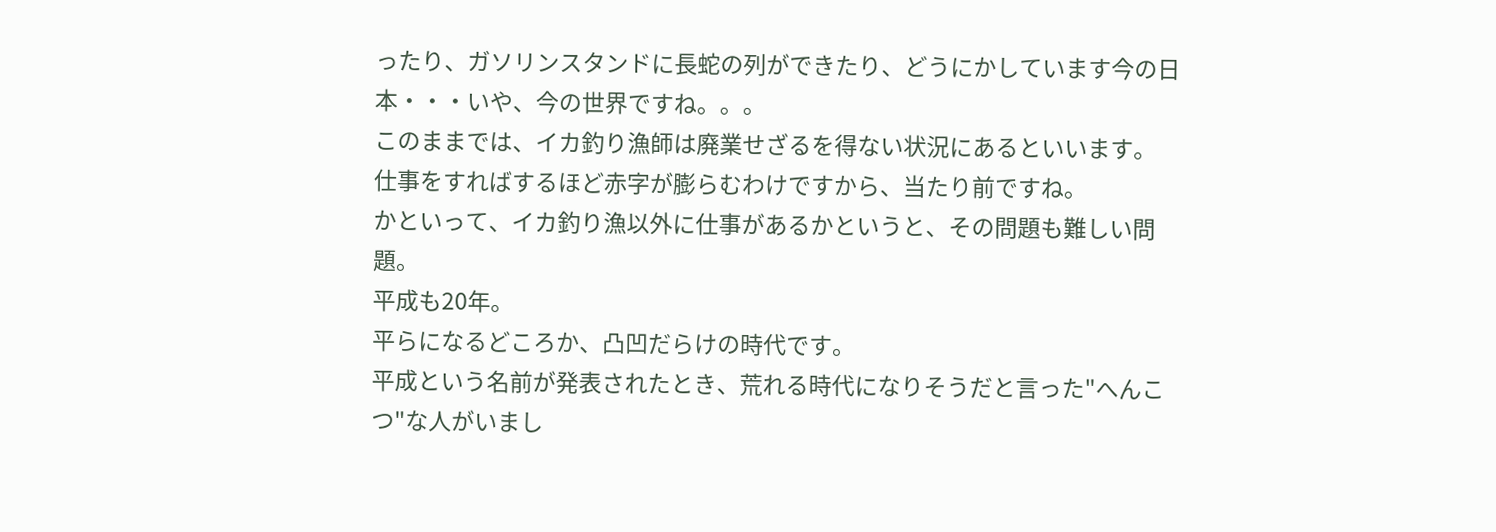ったり、ガソリンスタンドに長蛇の列ができたり、どうにかしています今の日本・・・いや、今の世界ですね。。。
このままでは、イカ釣り漁師は廃業せざるを得ない状況にあるといいます。
仕事をすればするほど赤字が膨らむわけですから、当たり前ですね。
かといって、イカ釣り漁以外に仕事があるかというと、その問題も難しい問題。
平成も20年。
平らになるどころか、凸凹だらけの時代です。
平成という名前が発表されたとき、荒れる時代になりそうだと言った"へんこつ"な人がいまし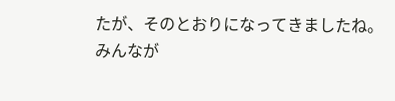たが、そのとおりになってきましたね。
みんなが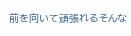前を向いて頑張れるそんな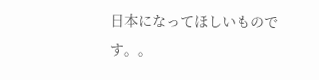日本になってほしいものです。。